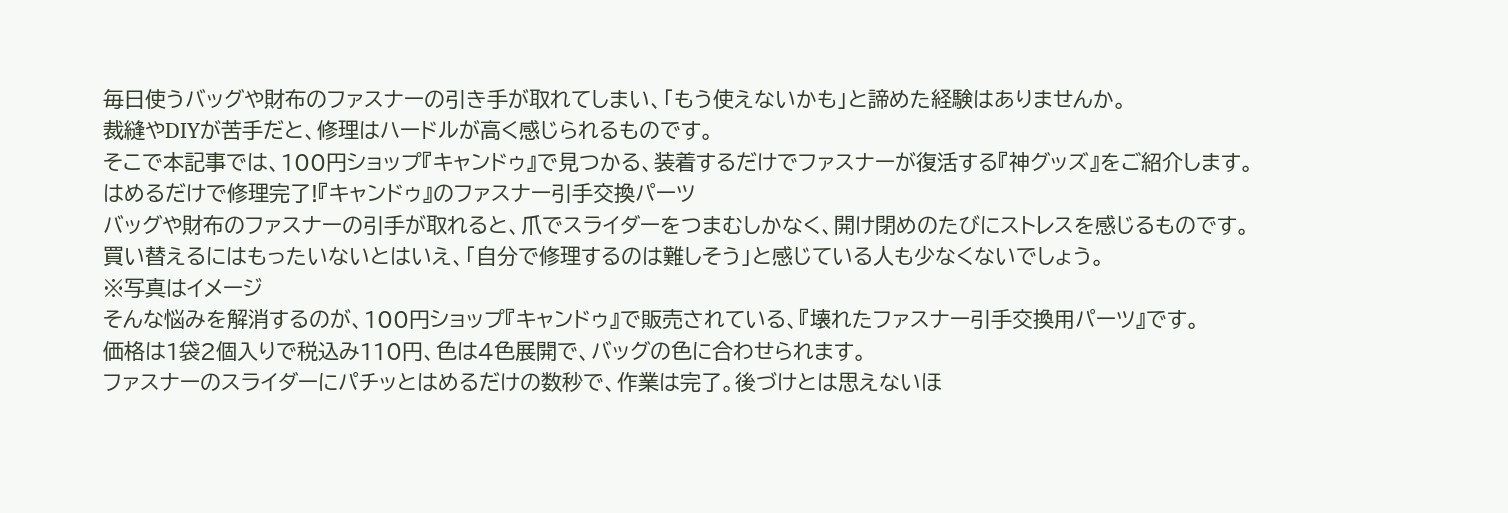毎日使うバッグや財布のファスナーの引き手が取れてしまい、「もう使えないかも」と諦めた経験はありませんか。
裁縫やDIYが苦手だと、修理はハードルが高く感じられるものです。
そこで本記事では、100円ショップ『キャンドゥ』で見つかる、装着するだけでファスナーが復活する『神グッズ』をご紹介します。
はめるだけで修理完了!『キャンドゥ』のファスナー引手交換パーツ
バッグや財布のファスナーの引手が取れると、爪でスライダーをつまむしかなく、開け閉めのたびにストレスを感じるものです。
買い替えるにはもったいないとはいえ、「自分で修理するのは難しそう」と感じている人も少なくないでしょう。
※写真はイメージ
そんな悩みを解消するのが、100円ショップ『キャンドゥ』で販売されている、『壊れたファスナー引手交換用パーツ』です。
価格は1袋2個入りで税込み110円、色は4色展開で、バッグの色に合わせられます。
ファスナーのスライダーにパチッとはめるだけの数秒で、作業は完了。後づけとは思えないほ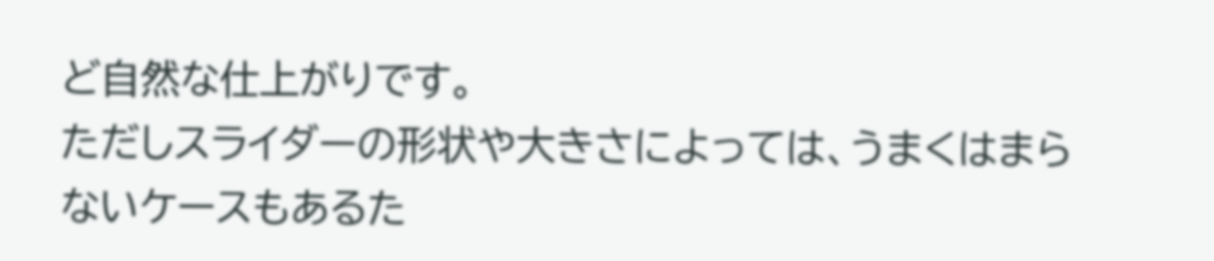ど自然な仕上がりです。
ただしスライダーの形状や大きさによっては、うまくはまらないケースもあるた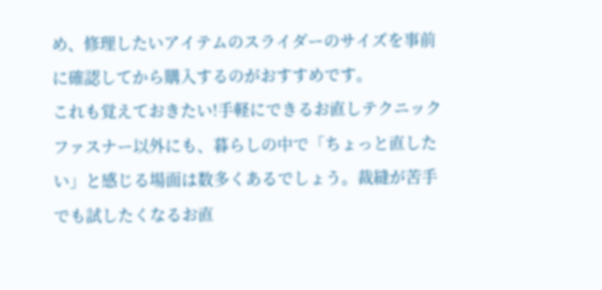め、修理したいアイテムのスライダーのサイズを事前に確認してから購入するのがおすすめです。
これも覚えておきたい!手軽にできるお直しテクニック
ファスナー以外にも、暮らしの中で「ちょっと直したい」と感じる場面は数多くあるでしょう。裁縫が苦手でも試したくなるお直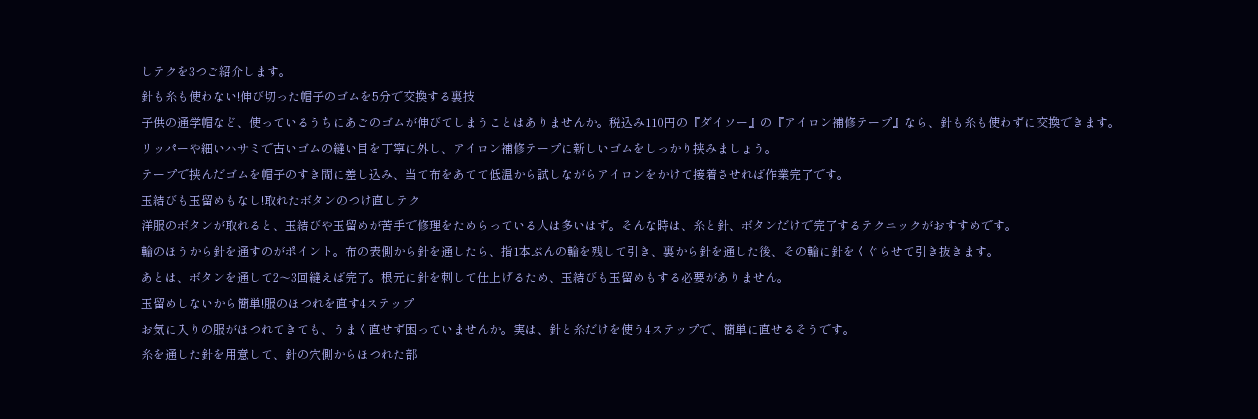しテクを3つご紹介します。
針も糸も使わない!伸び切った帽子のゴムを5分で交換する裏技
子供の通学帽など、使っているうちにあごのゴムが伸びてしまうことはありませんか。税込み110円の『ダイソー』の『アイロン補修テープ』なら、針も糸も使わずに交換できます。
リッパーや細いハサミで古いゴムの縫い目を丁寧に外し、アイロン補修テープに新しいゴムをしっかり挟みましょう。
テープで挟んだゴムを帽子のすき間に差し込み、当て布をあてて低温から試しながらアイロンをかけて接着させれば作業完了です。
玉結びも玉留めもなし!取れたボタンのつけ直しテク
洋服のボタンが取れると、玉結びや玉留めが苦手で修理をためらっている人は多いはず。そんな時は、糸と針、ボタンだけで完了するテクニックがおすすめです。
輪のほうから針を通すのがポイント。布の表側から針を通したら、指1本ぶんの輪を残して引き、裏から針を通した後、その輪に針をくぐらせて引き抜きます。
あとは、ボタンを通して2〜3回縫えば完了。根元に針を刺して仕上げるため、玉結びも玉留めもする必要がありません。
玉留めしないから簡単!服のほつれを直す4ステップ
お気に入りの服がほつれてきても、うまく直せず困っていませんか。実は、針と糸だけを使う4ステップで、簡単に直せるそうです。
糸を通した針を用意して、針の穴側からほつれた部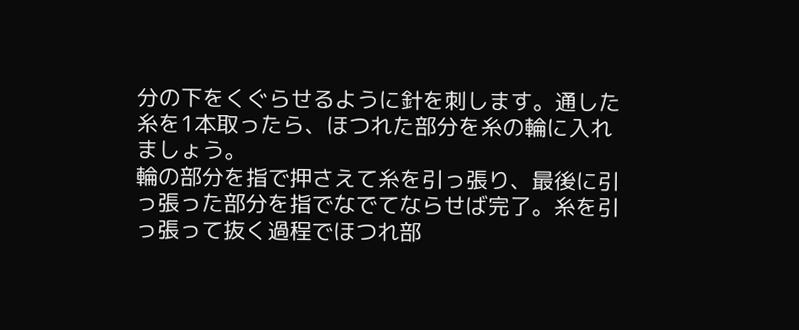分の下をくぐらせるように針を刺します。通した糸を1本取ったら、ほつれた部分を糸の輪に入れましょう。
輪の部分を指で押さえて糸を引っ張り、最後に引っ張った部分を指でなでてならせば完了。糸を引っ張って抜く過程でほつれ部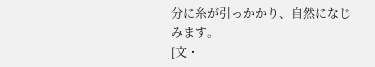分に糸が引っかかり、自然になじみます。
[文・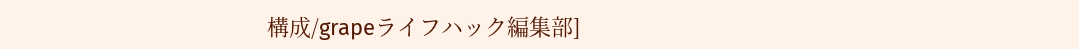構成/grapeライフハック編集部]